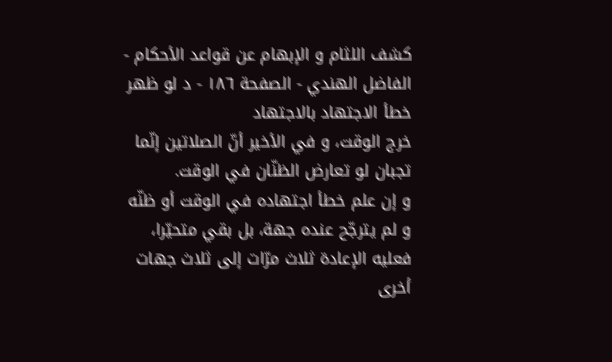كشف اللثام و الإبهام عن قواعد الأحكام - الفاضل الهندي - الصفحة ١٨٦ - د لو ظهر خطأ الاجتهاد بالاجتهاد
خرج الوقت، و في الأخير أنّ الصلاتين إنّما تجبان لو تعارض الظنّان في الوقت.
و إن علم خطأ اجتهاده في الوقت أو ظنّه و لم يترجّح عنده جهة، بل بقي متحيّرا، فعليه الإعادة ثلاث مرّات إلى ثلاث جهات أخرى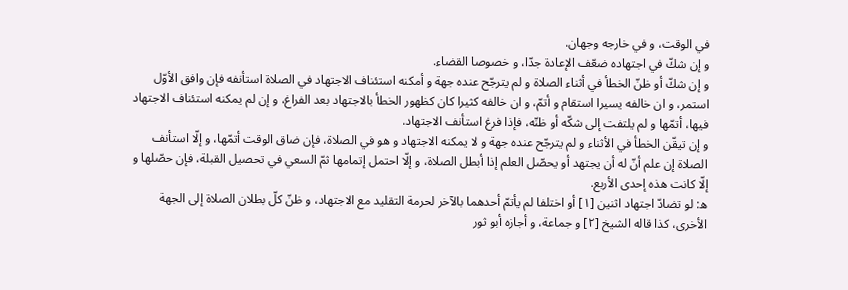في الوقت، و في خارجه وجهان.
و إن شكّ في اجتهاده ضعّف الإعادة جدّا، و خصوصا القضاء.
و إن شكّ أو ظنّ الخطأ في أثناء الصلاة و لم يترجّح عنده جهة و أمكنه استئناف الاجتهاد في الصلاة استأنفه فإن وافق الأوّل استمر، و ان خالفه يسيرا استقام و أتمّ، و ان خالفه كثيرا كان كظهور الخطأ بالاجتهاد بعد الفراغ، و إن لم يمكنه استئناف الاجتهاد فيها، أتمّها و لم يلتفت إلى شكّه أو ظنّه، فإذا فرغ استأنف الاجتهاد.
و إن تيقّن الخطأ في الأثناء و لم يترجّح عنده جهة و لا يمكنه الاجتهاد و هو في الصلاة، فإن ضاق الوقت أتمّها، و إلّا استأنف الصلاة إن علم أنّ له أن يجتهد أو يحصّل العلم إذا أبطل الصلاة، و إلّا احتمل إتمامها ثمّ السعي في تحصيل القبلة، فإن حصّلها و إلّا كانت هذه إحدى الأربع.
ه: لو تضادّ اجتهاد اثنين [١] أو اختلفا لم يأتمّ أحدهما بالآخر لحرمة التقليد مع الاجتهاد، و ظنّ كلّ بطلان الصلاة إلى الجهة الأخرى، كذا قاله الشيخ [٢] و جماعة، و أجازه أبو ثور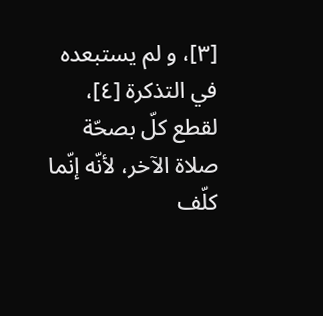[٣]، و لم يستبعده في التذكرة [٤]، لقطع كلّ بصحّة صلاة الآخر، لأنّه إنّما كلّف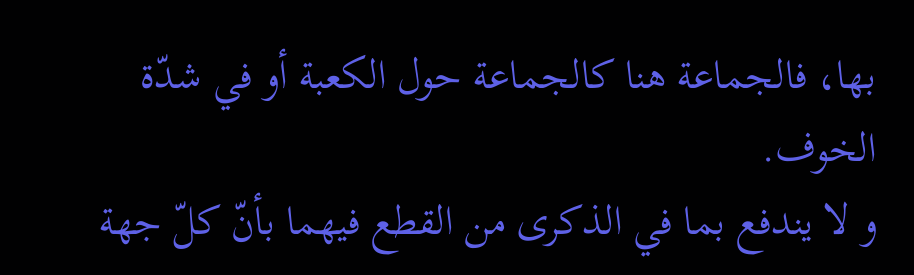بها، فالجماعة هنا كالجماعة حول الكعبة أو في شدّة الخوف.
و لا يندفع بما في الذكرى من القطع فيهما بأنّ كلّ جهة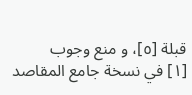قبلة [٥]، و منع وجوب
[١] في نسخة جامع المقاصد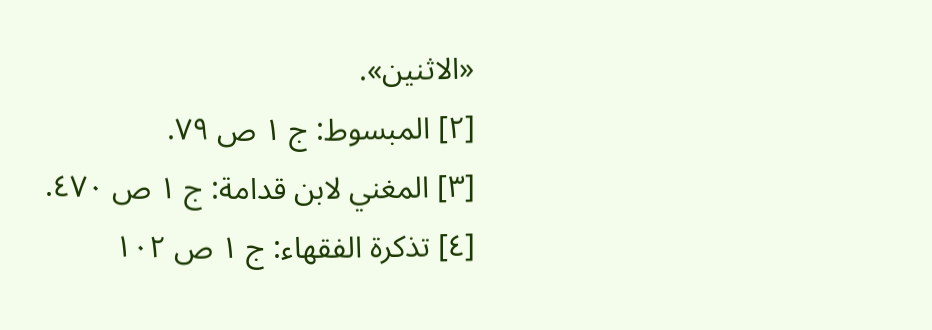«الاثنين».
[٢] المبسوط: ج ١ ص ٧٩.
[٣] المغني لابن قدامة: ج ١ ص ٤٧٠.
[٤] تذكرة الفقهاء: ج ١ ص ١٠٢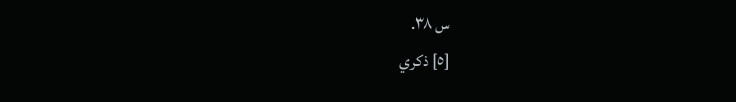س ٣٨.
[٥] ذكري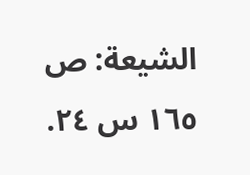الشيعة: ص ١٦٥ س ٢٤.